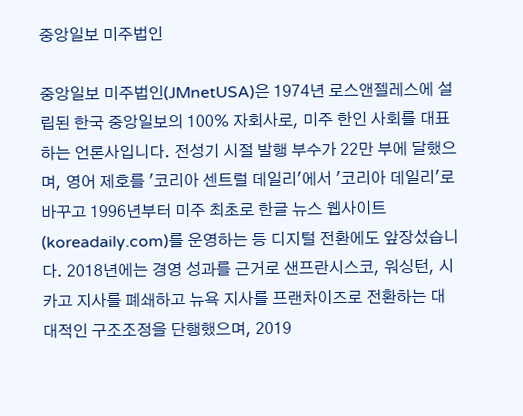중앙일보 미주법인

중앙일보 미주법인(JMnetUSA)은 1974년 로스앤젤레스에 설립된 한국 중앙일보의 100% 자회사로, 미주 한인 사회를 대표하는 언론사입니다. 전성기 시절 발행 부수가 22만 부에 달했으며, 영어 제호를 '코리아 센트럴 데일리'에서 '코리아 데일리'로 바꾸고 1996년부터 미주 최초로 한글 뉴스 웹사이트(koreadaily.com)를 운영하는 등 디지털 전환에도 앞장섰습니다. 2018년에는 경영 성과를 근거로 샌프란시스코, 워싱턴, 시카고 지사를 폐쇄하고 뉴욕 지사를 프랜차이즈로 전환하는 대대적인 구조조정을 단행했으며, 2019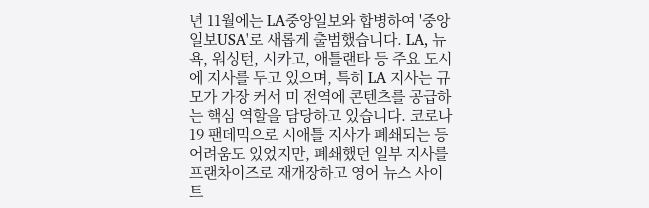년 11월에는 LA중앙일보와 합병하여 '중앙일보USA'로 새롭게 출범했습니다. LA, 뉴욕, 워싱턴, 시카고, 애틀랜타 등 주요 도시에 지사를 두고 있으며, 특히 LA 지사는 규모가 가장 커서 미 전역에 콘텐츠를 공급하는 핵심 역할을 담당하고 있습니다. 코로나19 팬데믹으로 시애틀 지사가 폐쇄되는 등 어려움도 있었지만, 폐쇄했던 일부 지사를 프랜차이즈로 재개장하고 영어 뉴스 사이트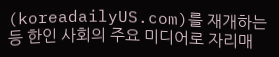(koreadailyUS.com)를 재개하는 등 한인 사회의 주요 미디어로 자리매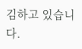김하고 있습니다.